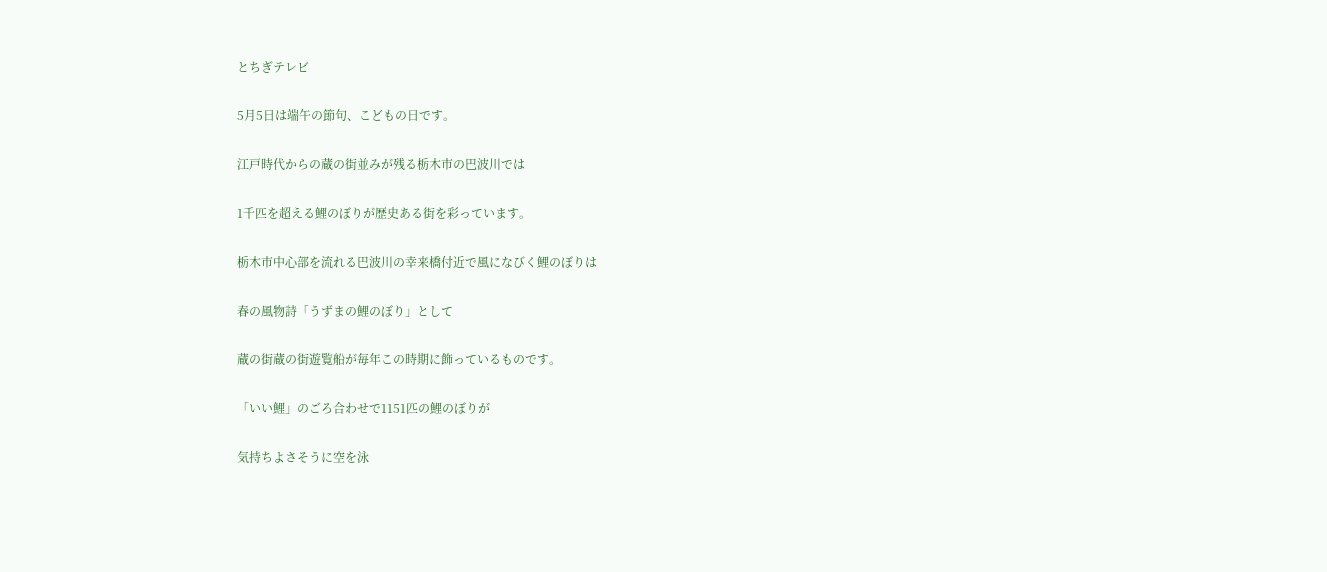とちぎテレビ

5月5日は端午の節句、こどもの日です。

江戸時代からの蔵の街並みが残る栃木市の巴波川では

1千匹を超える鯉のぼりが歴史ある街を彩っています。

栃木市中心部を流れる巴波川の幸来橋付近で風になびく鯉のぼりは

春の風物詩「うずまの鯉のぼり」として

蔵の街蔵の街遊覧船が毎年この時期に飾っているものです。

「いい鯉」のごろ合わせで1151匹の鯉のぼりが

気持ちよさそうに空を泳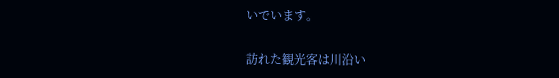いでいます。

訪れた観光客は川沿い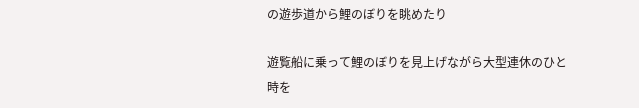の遊歩道から鯉のぼりを眺めたり

遊覧船に乗って鯉のぼりを見上げながら大型連休のひと時を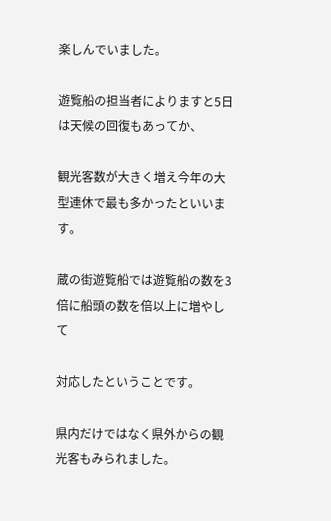楽しんでいました。

遊覧船の担当者によりますと5日は天候の回復もあってか、

観光客数が大きく増え今年の大型連休で最も多かったといいます。

蔵の街遊覧船では遊覧船の数を3倍に船頭の数を倍以上に増やして

対応したということです。

県内だけではなく県外からの観光客もみられました。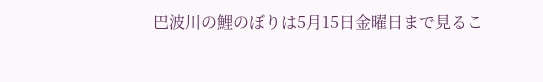巴波川の鯉のぼりは5月15日金曜日まで見るこ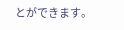とができます。